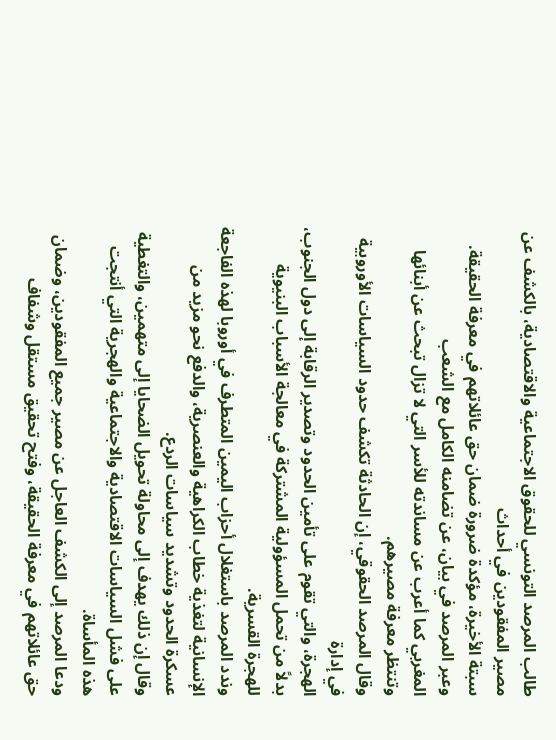طالب المرصد التونسي للحقوق الاجتماعية والاقتصادية، بالكشف عن مصير المفقودين في أحداث
سبتة الأخيرة، مؤكدة ضرورة ضمان حق عائلاتهم في معرفة الحقيقة.
وعبر المرصد في بيان، عن تضامنه الكامل مع الشعب
المغربي كما أعرب عن مساندته للأسر التي لا تزال تبحث عن أبنائها وتنتظر معرفة مصيرهم.
وقال المرصد الحقوقي، إن الحادثة تكشف حدود السياسات الأوروبية في إدارة
الهجرة، والتي تقوم على تأمين الحدود وتصدير الرقابة إلى دول الجنوب، بدلاً من تحمل المسؤولية المشتركة في معالجة الأسباب البنيوية للهجرة القسرية.
وندد المرصد باستغلال أحزاب اليمين المتطرف في أوروبا لهذه الفاجعة الإنسانية لتغذية خطاب الكراهية والعنصرية، والدفع نحو مزيد من عسكرة الحدود وتشديد سياسات الردع.
وقال إن ذلك يهدف إلى محاولة تحويل الضحايا إلى متهمين، والتغطية على فشل السياسات الاقتصادية والاجتماعية والهجرية التي أنتجت هذه المأساة.
ودعا المرصد إلى الكشف العاجل عن مصير جميع المفقودين، وضمان حق عائلاتهم في معرفة الحقيقة، وفتح تحقيق مستقل وشفاف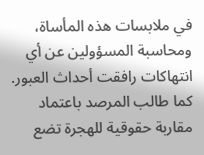في ملابسات هذه المأساة، ومحاسبة المسؤولين عن أي انتهاكات رافقت أحداث العبور.
كما طالب المرصد باعتماد مقاربة حقوقية للهجرة تضع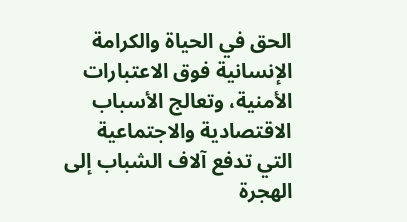الحق في الحياة والكرامة الإنسانية فوق الاعتبارات الأمنية، وتعالج الأسباب الاقتصادية والاجتماعية التي تدفع آلاف الشباب إلى الهجرة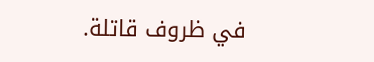في ظروف قاتلة.